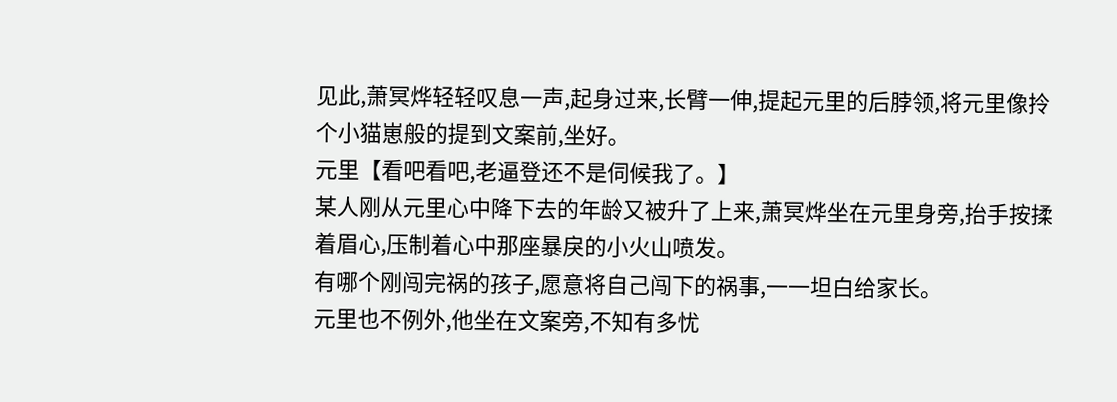见此,萧冥烨轻轻叹息一声,起身过来,长臂一伸,提起元里的后脖领,将元里像拎个小猫崽般的提到文案前,坐好。
元里【看吧看吧,老逼登还不是伺候我了。】
某人刚从元里心中降下去的年龄又被升了上来,萧冥烨坐在元里身旁,抬手按揉着眉心,压制着心中那座暴戾的小火山喷发。
有哪个刚闯完祸的孩子,愿意将自己闯下的祸事,一一坦白给家长。
元里也不例外,他坐在文案旁,不知有多忧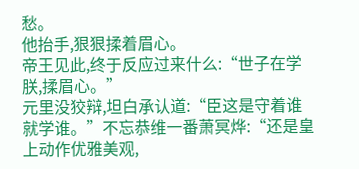愁。
他抬手,狠狠揉着眉心。
帝王见此,终于反应过来什么:“世子在学朕,揉眉心。”
元里没狡辩,坦白承认道:“臣这是守着谁就学谁。”不忘恭维一番萧冥烨:“还是皇上动作优雅美观,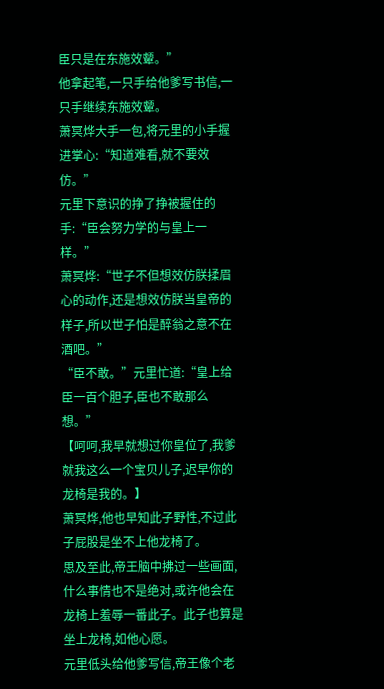臣只是在东施效颦。”
他拿起笔,一只手给他爹写书信,一只手继续东施效颦。
萧冥烨大手一包,将元里的小手握进掌心:“知道难看,就不要效仿。”
元里下意识的挣了挣被握住的手:“臣会努力学的与皇上一样。”
萧冥烨:“世子不但想效仿朕揉眉心的动作,还是想效仿朕当皇帝的样子,所以世子怕是醉翁之意不在酒吧。”
“臣不敢。”元里忙道:“皇上给臣一百个胆子,臣也不敢那么想。”
【呵呵,我早就想过你皇位了,我爹就我这么一个宝贝儿子,迟早你的龙椅是我的。】
萧冥烨,他也早知此子野性,不过此子屁股是坐不上他龙椅了。
思及至此,帝王脑中拂过一些画面,什么事情也不是绝对,或许他会在龙椅上羞辱一番此子。此子也算是坐上龙椅,如他心愿。
元里低头给他爹写信,帝王像个老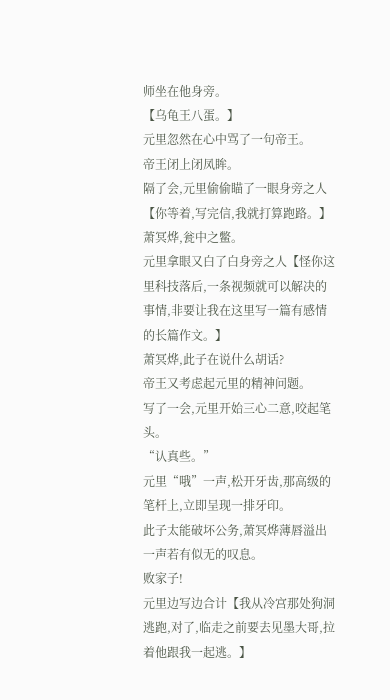师坐在他身旁。
【乌龟王八蛋。】
元里忽然在心中骂了一句帝王。
帝王闭上闭凤眸。
隔了会,元里偷偷瞄了一眼身旁之人【你等着,写完信,我就打算跑路。】
萧冥烨,瓮中之鳖。
元里拿眼又白了白身旁之人【怪你这里科技落后,一条视频就可以解决的事情,非要让我在这里写一篇有感情的长篇作文。】
萧冥烨,此子在说什么胡话?
帝王又考虑起元里的精神问题。
写了一会,元里开始三心二意,咬起笔头。
“认真些。”
元里“哦”一声,松开牙齿,那高级的笔杆上,立即呈现一排牙印。
此子太能破坏公务,萧冥烨薄唇溢出一声若有似无的叹息。
败家子!
元里边写边合计【我从冷宫那处狗洞逃跑,对了,临走之前要去见墨大哥,拉着他跟我一起逃。】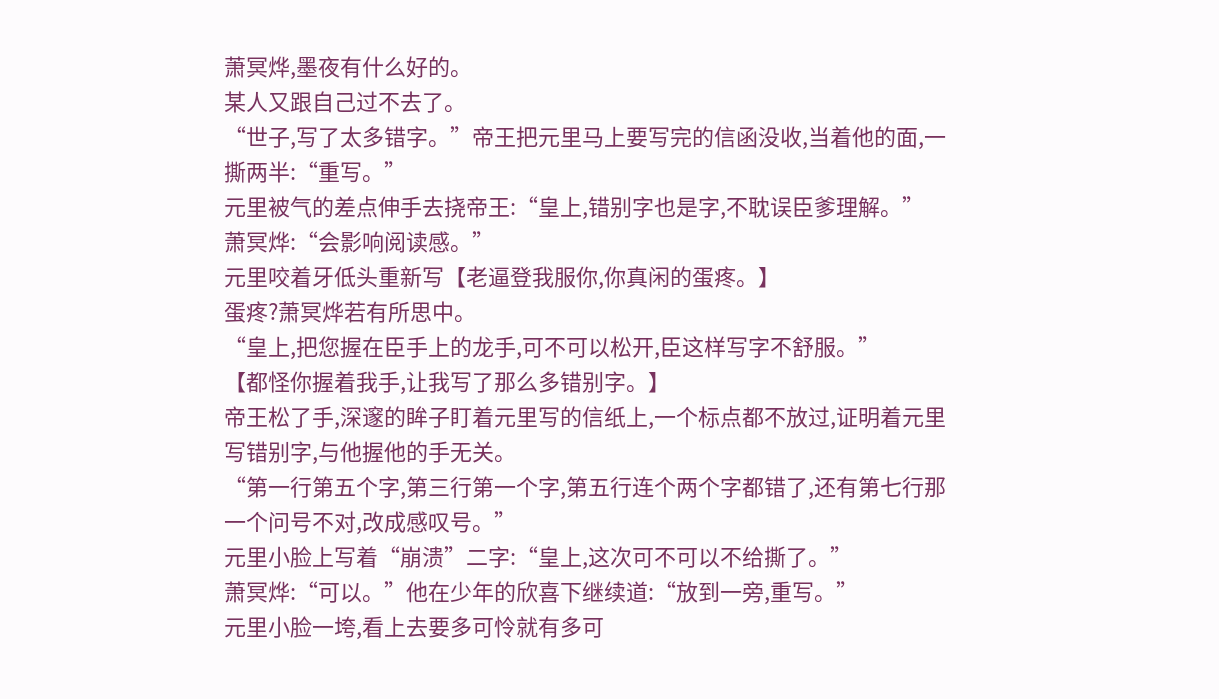萧冥烨,墨夜有什么好的。
某人又跟自己过不去了。
“世子,写了太多错字。”帝王把元里马上要写完的信函没收,当着他的面,一撕两半:“重写。”
元里被气的差点伸手去挠帝王:“皇上,错别字也是字,不耽误臣爹理解。”
萧冥烨:“会影响阅读感。”
元里咬着牙低头重新写【老逼登我服你,你真闲的蛋疼。】
蛋疼?萧冥烨若有所思中。
“皇上,把您握在臣手上的龙手,可不可以松开,臣这样写字不舒服。”
【都怪你握着我手,让我写了那么多错别字。】
帝王松了手,深邃的眸子盯着元里写的信纸上,一个标点都不放过,证明着元里写错别字,与他握他的手无关。
“第一行第五个字,第三行第一个字,第五行连个两个字都错了,还有第七行那一个问号不对,改成感叹号。”
元里小脸上写着“崩溃”二字:“皇上,这次可不可以不给撕了。”
萧冥烨:“可以。”他在少年的欣喜下继续道:“放到一旁,重写。”
元里小脸一垮,看上去要多可怜就有多可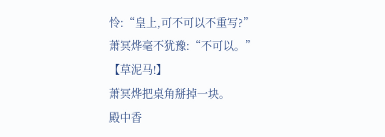怜:“皇上,可不可以不重写?”
萧冥烨毫不犹豫:“不可以。”
【草泥马!】
萧冥烨把桌角掰掉一块。
殿中香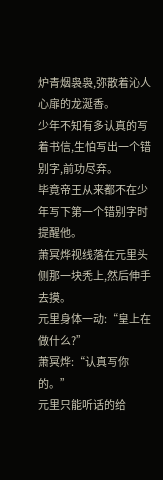炉青烟袅袅,弥散着沁人心扉的龙涎香。
少年不知有多认真的写着书信,生怕写出一个错别字,前功尽弃。
毕竟帝王从来都不在少年写下第一个错别字时提醒他。
萧冥烨视线落在元里头侧那一块秃上,然后伸手去摸。
元里身体一动:“皇上在做什么?”
萧冥烨:“认真写你的。”
元里只能听话的给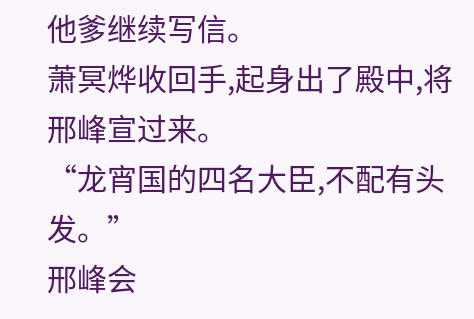他爹继续写信。
萧冥烨收回手,起身出了殿中,将邢峰宣过来。
“龙宵国的四名大臣,不配有头发。”
邢峰会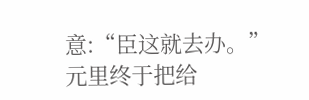意:“臣这就去办。”
元里终于把给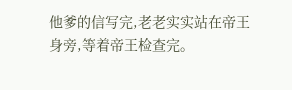他爹的信写完,老老实实站在帝王身旁,等着帝王检查完。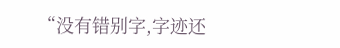“没有错别字,字迹还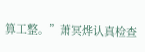算工整。”萧冥烨认真检查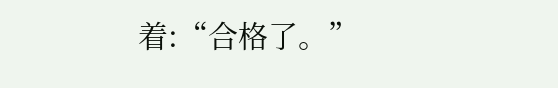着:“合格了。”